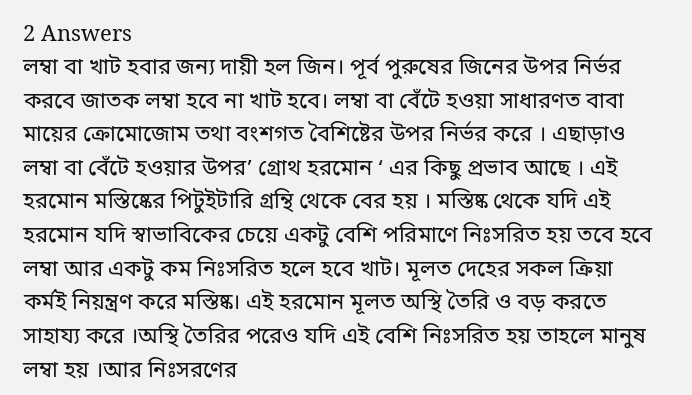2 Answers
লম্বা বা খাট হবার জন্য দায়ী হল জিন। পূর্ব পুরুষের জিনের উপর নির্ভর করবে জাতক লম্বা হবে না খাট হবে। লম্বা বা বেঁটে হওয়া সাধারণত বাবা মায়ের ক্রোমোজোম তথা বংশগত বৈশিষ্টের উপর নির্ভর করে । এছাড়াও লম্বা বা বেঁটে হওয়ার উপর’ গ্রোথ হরমোন ‘ এর কিছু প্রভাব আছে । এই হরমোন মস্তিষ্কের পিটুইটারি গ্রন্থি থেকে বের হয় । মস্তিষ্ক থেকে যদি এই হরমোন যদি স্বাভাবিকের চেয়ে একটু বেশি পরিমাণে নিঃসরিত হয় তবে হবে লম্বা আর একটু কম নিঃসরিত হলে হবে খাট। মূলত দেহের সকল ক্রিয়া কর্মই নিয়ন্ত্রণ করে মস্তিষ্ক। এই হরমোন মূলত অস্থি তৈরি ও বড় করতে সাহায্য করে ।অস্থি তৈরির পরেও যদি এই বেশি নিঃসরিত হয় তাহলে মানুষ লম্বা হয় ।আর নিঃসরণের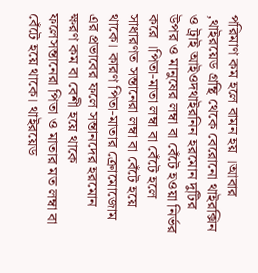পরিমাণ কম হলে বামন হয় ।আবার ,থাইরয়েড গ্রন্থি থেকে বেরোনো থাইরক্সিন ও ট্রাই আইওদথাইরনিন হরমোন দুটির উপর ও মানুষের লম্বা বা বেঁটে হওয়া নির্ভর করে ।পিতা-মাতা লম্বা বা বেঁটে হলে সাধারণত সন্তানেরা লম্বা বা বেঁটে হয়ে থাকে। কারণ পিতা-মাতার ক্রোমোজোম এর প্রভাবের ফলে সন্তানদের হরমোন ক্ষরণ কম বা বেশী হয়ে থাকে ফলেসন্তানেরা পিতা ও মাতার মত লম্বা বা বেঁটে হয়ে থাকে। থাইরয়েড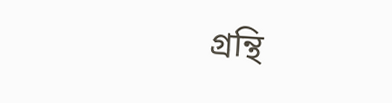গ্রন্থি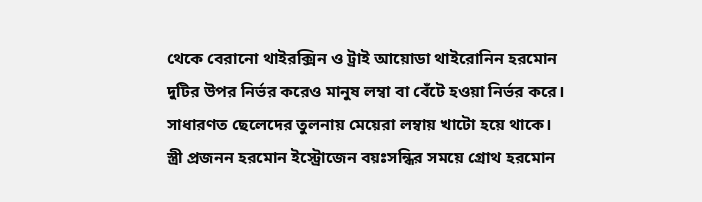থেকে বেরানো থাইরক্সিন ও ট্রাই আয়োডা থাইরোনিন হরমোন দুটির উপর নির্ভর করেও মানুষ লম্বা বা বেঁটে হওয়া নির্ভর করে। সাধারণত ছেলেদের তুলনায় মেয়েরা লম্বায় খাটো হয়ে থাকে। স্ত্রী প্রজনন হরমোন ইস্ট্রোজেন বয়ঃসন্ধির সময়ে গ্রোথ হরমোন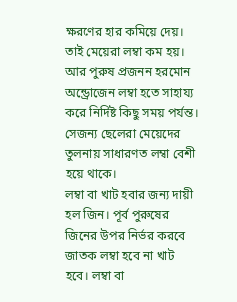ক্ষরণের হার কমিয়ে দেয়। তাই মেয়েরা লম্বা কম হয়। আর পুরুষ প্রজনন হরমোন অন্ড্রোজেন লম্বা হতে সাহায্য করে নির্দিষ্ট কিছু সময় পর্যন্ত। সেজন্য ছেলেরা মেয়েদের তুলনায় সাধারণত লম্বা বেশী হয়ে থাকে।
লম্বা বা খাট হবার জন্য দায়ী হল জিন। পূর্ব পুরুষের জিনের উপর নির্ভর করবে জাতক লম্বা হবে না খাট হবে। লম্বা বা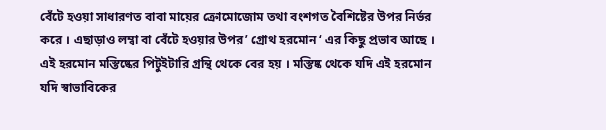বেঁটে হওয়া সাধারণত বাবা মায়ের ক্রোমোজোম তথা বংশগত বৈশিষ্টের উপর নির্ভর করে । এছাড়াও লম্বা বা বেঁটে হওয়ার উপর’ গ্রোথ হরমোন ‘ এর কিছু প্রভাব আছে । এই হরমোন মস্তিষ্কের পিটুইটারি গ্রন্থি থেকে বের হয় । মস্তিষ্ক থেকে যদি এই হরমোন যদি স্বাভাবিকের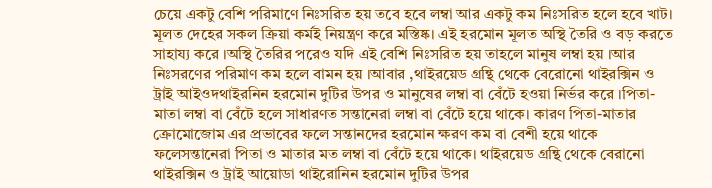চেয়ে একটু বেশি পরিমাণে নিঃসরিত হয় তবে হবে লম্বা আর একটু কম নিঃসরিত হলে হবে খাট। মূলত দেহের সকল ক্রিয়া কর্মই নিয়ন্ত্রণ করে মস্তিষ্ক। এই হরমোন মূলত অস্থি তৈরি ও বড় করতে সাহায্য করে ।অস্থি তৈরির পরেও যদি এই বেশি নিঃসরিত হয় তাহলে মানুষ লম্বা হয় ।আর নিঃসরণের পরিমাণ কম হলে বামন হয় ।আবার ,থাইরয়েড গ্রন্থি থেকে বেরোনো থাইরক্সিন ও ট্রাই আইওদথাইরনিন হরমোন দুটির উপর ও মানুষের লম্বা বা বেঁটে হওয়া নির্ভর করে ।পিতা-মাতা লম্বা বা বেঁটে হলে সাধারণত সন্তানেরা লম্বা বা বেঁটে হয়ে থাকে। কারণ পিতা-মাতার ক্রোমোজোম এর প্রভাবের ফলে সন্তানদের হরমোন ক্ষরণ কম বা বেশী হয়ে থাকে ফলেসন্তানেরা পিতা ও মাতার মত লম্বা বা বেঁটে হয়ে থাকে। থাইরয়েড গ্রন্থি থেকে বেরানো থাইরক্সিন ও ট্রাই আয়োডা থাইরোনিন হরমোন দুটির উপর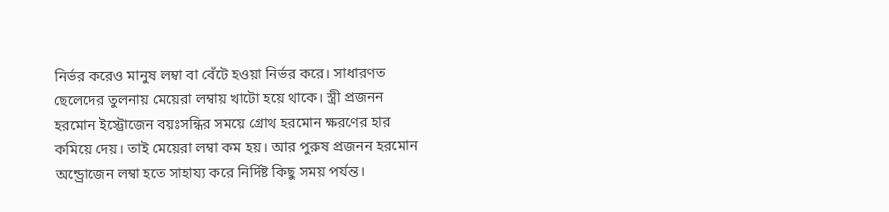নির্ভর করেও মানুষ লম্বা বা বেঁটে হওয়া নির্ভর করে। সাধারণত ছেলেদের তুলনায় মেয়েরা লম্বায় খাটো হয়ে থাকে। স্ত্রী প্রজনন হরমোন ইস্ট্রোজেন বয়ঃসন্ধির সময়ে গ্রোথ হরমোন ক্ষরণের হার কমিয়ে দেয়। তাই মেয়েরা লম্বা কম হয়। আর পুরুষ প্রজনন হরমোন অন্ড্রোজেন লম্বা হতে সাহায্য করে নির্দিষ্ট কিছু সময় পর্যন্ত।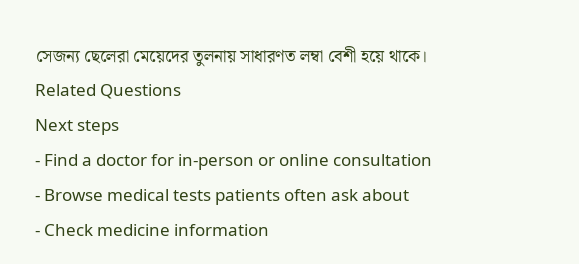সেজন্য ছেলেরা মেয়েদের তুলনায় সাধারণত লম্বা বেশী হয়ে থাকে।
Related Questions
Next steps
- Find a doctor for in-person or online consultation
- Browse medical tests patients often ask about
- Check medicine information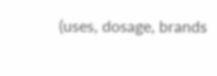(uses, dosage, brands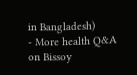in Bangladesh)
- More health Q&A on Bissoy